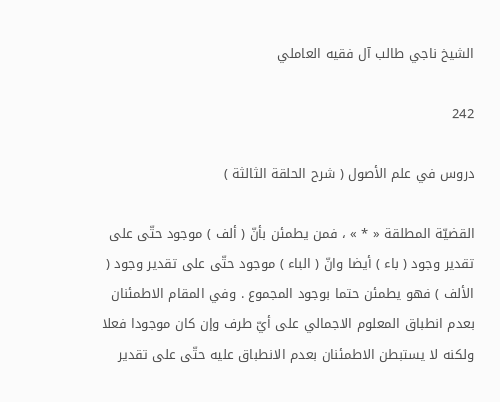الشيخ ناجي طالب آل فقيه العاملي

242

دروس في علم الأصول ( شرح الحلقة الثالثة )

القضيّة المطلقة « * » ، فمن يطمئن بأنّ ( ألف ) موجود حتّى على تقدير وجود ( باء ) أيضا وانّ ( الباء ) موجود حتّى على تقدير وجود ( الألف ) فهو يطمئن حتما بوجود المجموع . وفي المقام الاطمئنان بعدم انطباق المعلوم الاجمالي على أيّ طرف وإن كان موجودا فعلا ولكنه لا يستبطن الاطمئنان بعدم الانطباق عليه حتّى على تقدير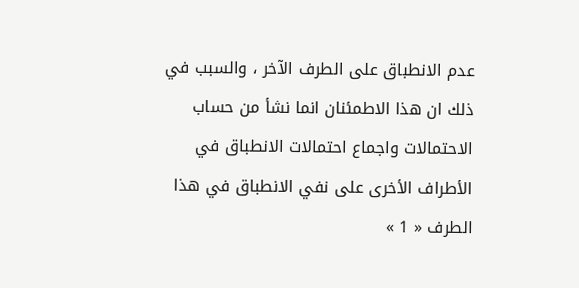عدم الانطباق على الطرف الآخر ، والسبب في ذلك ان هذا الاطمئنان انما نشأ من حساب الاحتمالات واجماع احتمالات الانطباق في الأطراف الأخرى على نفي الانطباق في هذا الطرف « 1 »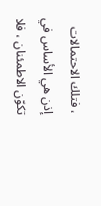، فتلك الاحتمالات إذن هي الأساس في تكوّن الاطمئنان ، فلا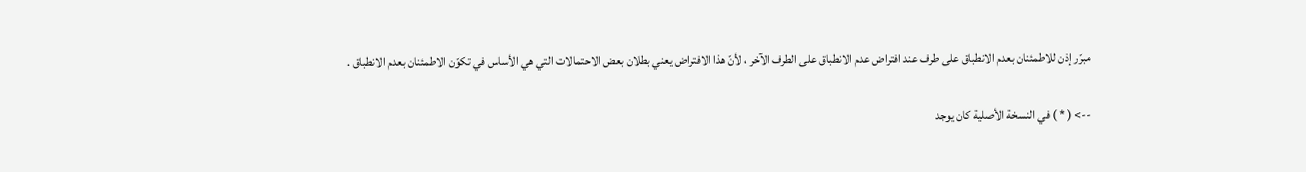مبرّر إذن للاطمئنان بعدم الانطباق على طرف عند افتراض عدم الانطباق على الطرف الآخر ، لأنّ هذا الافتراض يعني بطلان بعض الاحتمالات التي هي الأساس في تكوّن الاطمئنان بعدم الانطباق .

--> ( * ) في النسخة الأصلية كان يوجد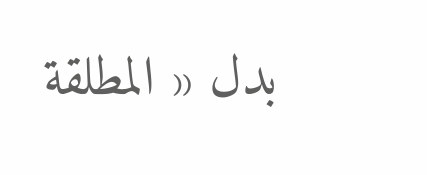بدل « المطلقة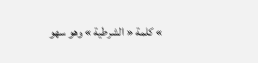» كلمة « الشرطية » وهو سهو